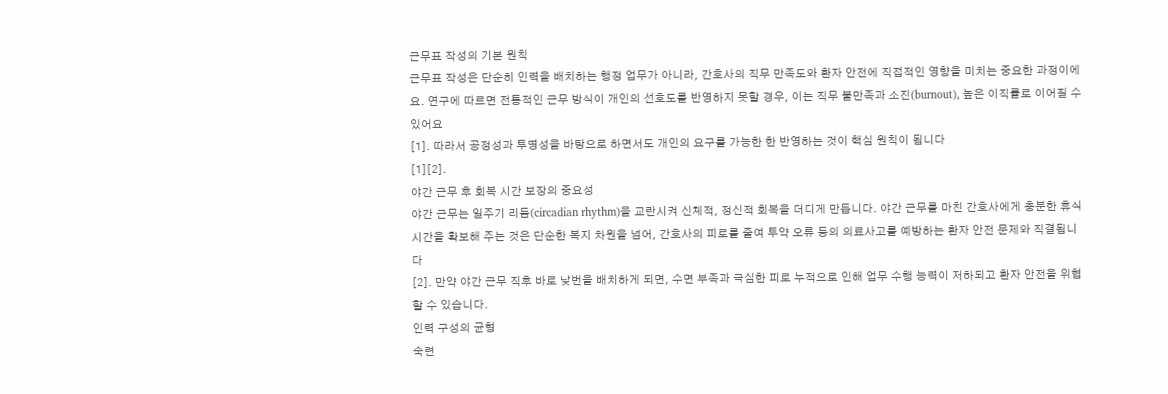근무표 작성의 기본 원칙
근무표 작성은 단순히 인력을 배치하는 행정 업무가 아니라, 간호사의 직무 만족도와 환자 안전에 직접적인 영향을 미치는 중요한 과정이에요. 연구에 따르면 전통적인 근무 방식이 개인의 선호도를 반영하지 못할 경우, 이는 직무 불만족과 소진(burnout), 높은 이직률로 이어질 수 있어요
[1]. 따라서 공정성과 투명성을 바탕으로 하면서도 개인의 요구를 가능한 한 반영하는 것이 핵심 원칙이 됩니다
[1][2].
야간 근무 후 회복 시간 보장의 중요성
야간 근무는 일주기 리듬(circadian rhythm)을 교란시켜 신체적, 정신적 회복을 더디게 만듭니다. 야간 근무를 마친 간호사에게 충분한 휴식 시간을 확보해 주는 것은 단순한 복지 차원을 넘어, 간호사의 피로를 줄여 투약 오류 등의 의료사고를 예방하는 환자 안전 문제와 직결됩니다
[2]. 만약 야간 근무 직후 바로 낮번을 배치하게 되면, 수면 부족과 극심한 피로 누적으로 인해 업무 수행 능력이 저하되고 환자 안전을 위협할 수 있습니다.
인력 구성의 균형
숙련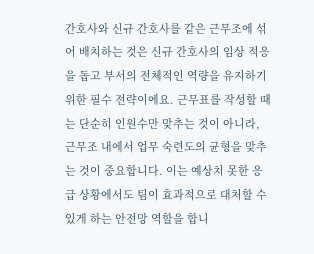간호사와 신규 간호사를 같은 근무조에 섞어 배치하는 것은 신규 간호사의 임상 적응을 돕고 부서의 전체적인 역량을 유지하기 위한 필수 전략이에요. 근무표를 작성할 때는 단순히 인원수만 맞추는 것이 아니라, 근무조 내에서 업무 숙련도의 균형을 맞추는 것이 중요합니다. 이는 예상치 못한 응급 상황에서도 팀이 효과적으로 대처할 수 있게 하는 안전망 역할을 합니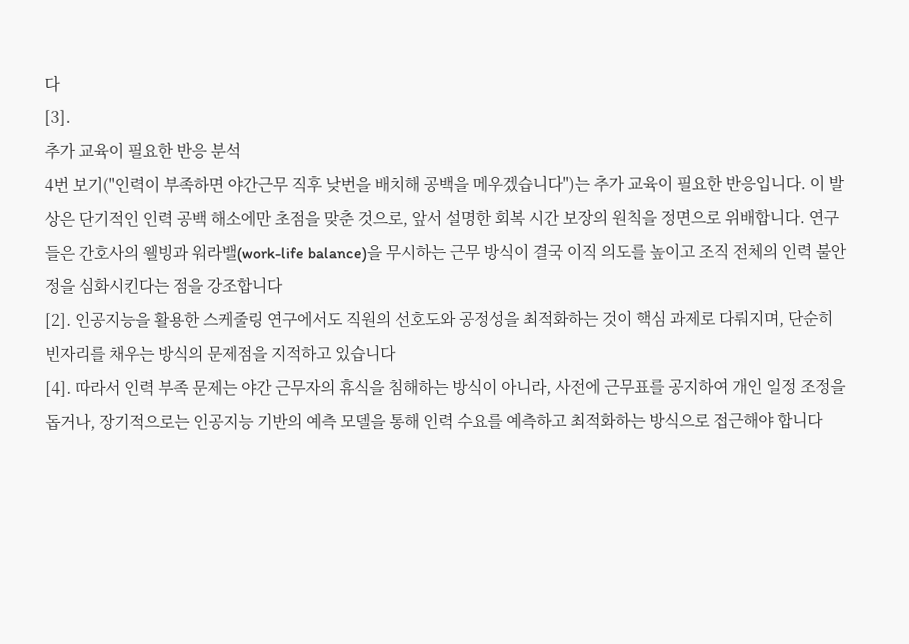다
[3].
추가 교육이 필요한 반응 분석
4번 보기("인력이 부족하면 야간근무 직후 낮번을 배치해 공백을 메우겠습니다")는 추가 교육이 필요한 반응입니다. 이 발상은 단기적인 인력 공백 해소에만 초점을 맞춘 것으로, 앞서 설명한 회복 시간 보장의 원칙을 정면으로 위배합니다. 연구들은 간호사의 웰빙과 워라밸(work-life balance)을 무시하는 근무 방식이 결국 이직 의도를 높이고 조직 전체의 인력 불안정을 심화시킨다는 점을 강조합니다
[2]. 인공지능을 활용한 스케줄링 연구에서도 직원의 선호도와 공정성을 최적화하는 것이 핵심 과제로 다뤄지며, 단순히 빈자리를 채우는 방식의 문제점을 지적하고 있습니다
[4]. 따라서 인력 부족 문제는 야간 근무자의 휴식을 침해하는 방식이 아니라, 사전에 근무표를 공지하여 개인 일정 조정을 돕거나, 장기적으로는 인공지능 기반의 예측 모델을 통해 인력 수요를 예측하고 최적화하는 방식으로 접근해야 합니다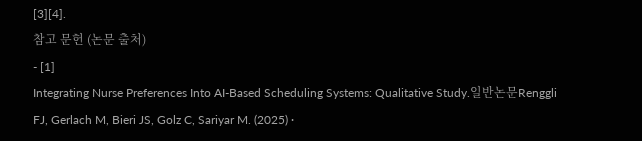[3][4].
참고 문헌 (논문 출처)
- [1]
Integrating Nurse Preferences Into AI-Based Scheduling Systems: Qualitative Study.일반논문Renggli FJ, Gerlach M, Bieri JS, Golz C, Sariyar M. (2025) ·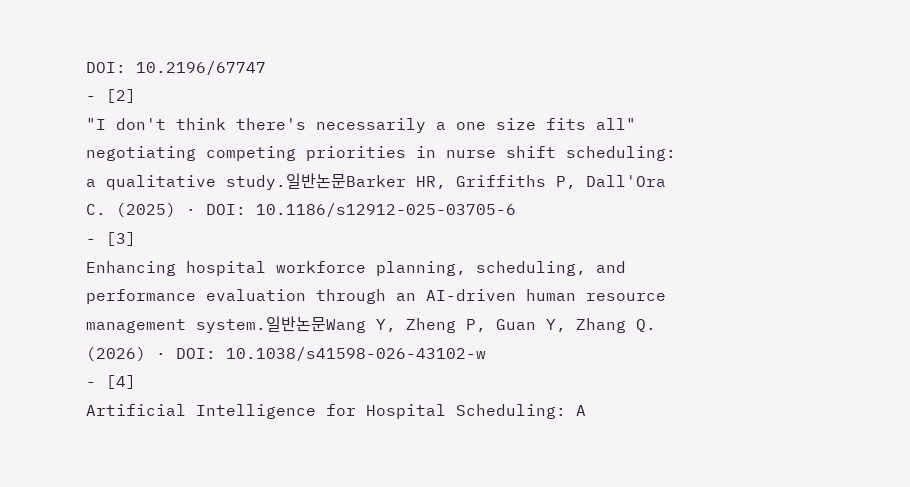DOI: 10.2196/67747
- [2]
"I don't think there's necessarily a one size fits all" negotiating competing priorities in nurse shift scheduling: a qualitative study.일반논문Barker HR, Griffiths P, Dall'Ora C. (2025) · DOI: 10.1186/s12912-025-03705-6
- [3]
Enhancing hospital workforce planning, scheduling, and performance evaluation through an AI-driven human resource management system.일반논문Wang Y, Zheng P, Guan Y, Zhang Q. (2026) · DOI: 10.1038/s41598-026-43102-w
- [4]
Artificial Intelligence for Hospital Scheduling: A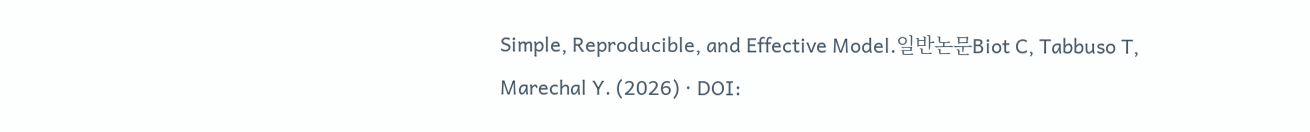Simple, Reproducible, and Effective Model.일반논문Biot C, Tabbuso T, Marechal Y. (2026) · DOI: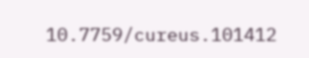10.7759/cureus.101412